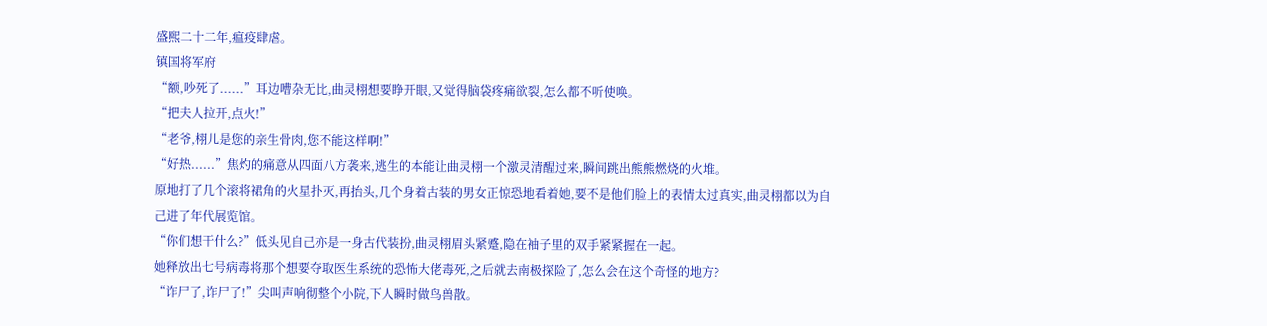盛熙二十二年,瘟疫肆虐。
镇国将军府
“额,吵死了......”耳边嘈杂无比,曲灵栩想要睁开眼,又觉得脑袋疼痛欲裂,怎么都不听使唤。
“把夫人拉开,点火!”
“老爷,栩儿是您的亲生骨肉,您不能这样啊!”
“好热......”焦灼的痛意从四面八方袭来,逃生的本能让曲灵栩一个激灵清醒过来,瞬间跳出熊熊燃烧的火堆。
原地打了几个滚将裙角的火星扑灭,再抬头,几个身着古装的男女正惊恐地看着她,要不是他们脸上的表情太过真实,曲灵栩都以为自己进了年代展览馆。
“你们想干什么?”低头见自己亦是一身古代装扮,曲灵栩眉头紧蹙,隐在袖子里的双手紧紧握在一起。
她释放出七号病毒将那个想要夺取医生系统的恐怖大佬毒死,之后就去南极探险了,怎么会在这个奇怪的地方?
“诈尸了,诈尸了!”尖叫声响彻整个小院,下人瞬时做鸟兽散。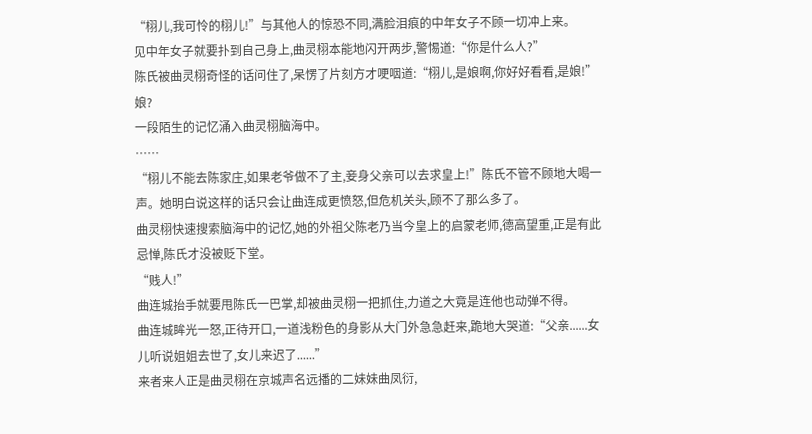“栩儿,我可怜的栩儿!”与其他人的惊恐不同,满脸泪痕的中年女子不顾一切冲上来。
见中年女子就要扑到自己身上,曲灵栩本能地闪开两步,警惕道:“你是什么人?”
陈氏被曲灵栩奇怪的话问住了,呆愣了片刻方才哽咽道:“栩儿,是娘啊,你好好看看,是娘!”
娘?
一段陌生的记忆涌入曲灵栩脑海中。
……
“栩儿不能去陈家庄,如果老爷做不了主,妾身父亲可以去求皇上!”陈氏不管不顾地大喝一声。她明白说这样的话只会让曲连成更愤怒,但危机关头,顾不了那么多了。
曲灵栩快速搜索脑海中的记忆,她的外祖父陈老乃当今皇上的启蒙老师,德高望重,正是有此忌惮,陈氏才没被贬下堂。
“贱人!”
曲连城抬手就要甩陈氏一巴掌,却被曲灵栩一把抓住,力道之大竟是连他也动弹不得。
曲连城眸光一怒,正待开口,一道浅粉色的身影从大门外急急赶来,跪地大哭道:“父亲......女儿听说姐姐去世了,女儿来迟了......”
来者来人正是曲灵栩在京城声名远播的二妹妹曲凤衍,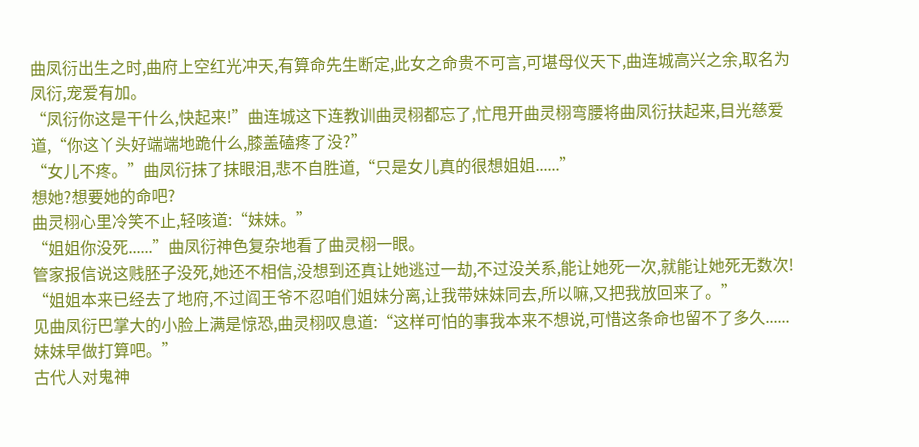曲凤衍出生之时,曲府上空红光冲天,有算命先生断定,此女之命贵不可言,可堪母仪天下,曲连城高兴之余,取名为凤衍,宠爱有加。
“凤衍你这是干什么,快起来!”曲连城这下连教训曲灵栩都忘了,忙甩开曲灵栩弯腰将曲凤衍扶起来,目光慈爱道,“你这丫头好端端地跪什么,膝盖磕疼了没?”
“女儿不疼。”曲凤衍抹了抹眼泪,悲不自胜道,“只是女儿真的很想姐姐......”
想她?想要她的命吧?
曲灵栩心里冷笑不止,轻咳道:“妹妹。”
“姐姐你没死......”曲凤衍神色复杂地看了曲灵栩一眼。
管家报信说这贱胚子没死,她还不相信,没想到还真让她逃过一劫,不过没关系,能让她死一次,就能让她死无数次!
“姐姐本来已经去了地府,不过阎王爷不忍咱们姐妹分离,让我带妹妹同去,所以嘛,又把我放回来了。”
见曲凤衍巴掌大的小脸上满是惊恐,曲灵栩叹息道:“这样可怕的事我本来不想说,可惜这条命也留不了多久......妹妹早做打算吧。”
古代人对鬼神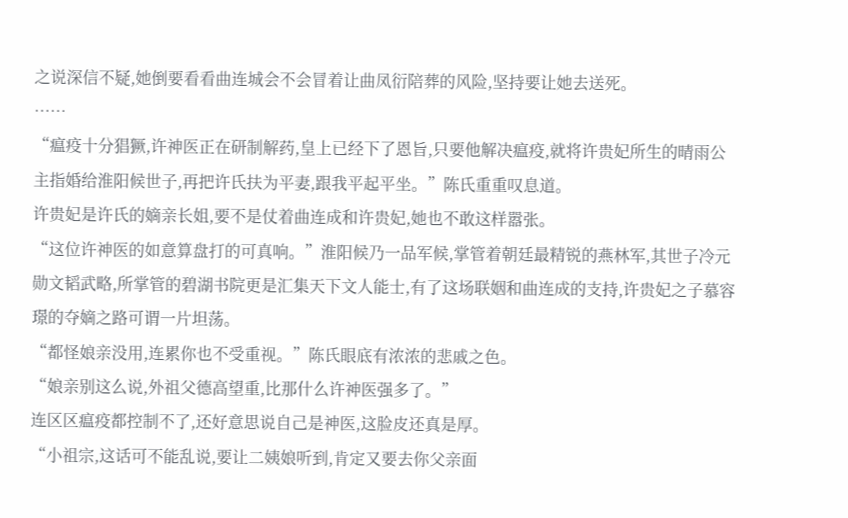之说深信不疑,她倒要看看曲连城会不会冒着让曲凤衍陪葬的风险,坚持要让她去送死。
……
“瘟疫十分猖獗,许神医正在研制解药,皇上已经下了恩旨,只要他解决瘟疫,就将许贵妃所生的晴雨公主指婚给淮阳候世子,再把许氏扶为平妻,跟我平起平坐。”陈氏重重叹息道。
许贵妃是许氏的嫡亲长姐,要不是仗着曲连成和许贵妃,她也不敢这样嚣张。
“这位许神医的如意算盘打的可真响。”淮阳候乃一品军候,掌管着朝廷最精锐的燕林军,其世子冷元勋文韬武略,所掌管的碧湖书院更是汇集天下文人能士,有了这场联姻和曲连成的支持,许贵妃之子慕容璟的夺嫡之路可谓一片坦荡。
“都怪娘亲没用,连累你也不受重视。”陈氏眼底有浓浓的悲戚之色。
“娘亲别这么说,外祖父德高望重,比那什么许神医强多了。”
连区区瘟疫都控制不了,还好意思说自己是神医,这脸皮还真是厚。
“小祖宗,这话可不能乱说,要让二姨娘听到,肯定又要去你父亲面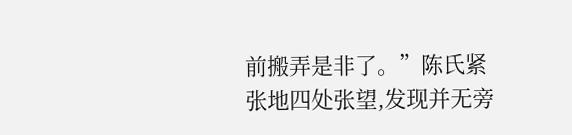前搬弄是非了。”陈氏紧张地四处张望,发现并无旁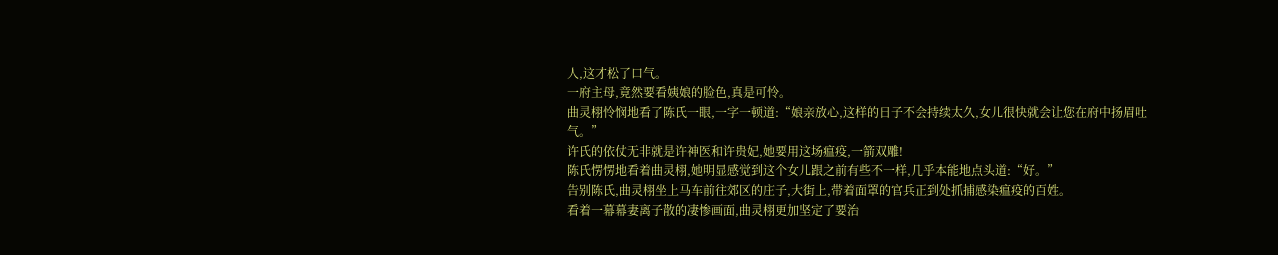人,这才松了口气。
一府主母,竟然要看姨娘的脸色,真是可怜。
曲灵栩怜悯地看了陈氏一眼,一字一顿道:“娘亲放心,这样的日子不会持续太久,女儿很快就会让您在府中扬眉吐气。”
许氏的依仗无非就是许神医和许贵妃,她要用这场瘟疫,一箭双雕!
陈氏愣愣地看着曲灵栩,她明显感觉到这个女儿跟之前有些不一样,几乎本能地点头道:“好。”
告别陈氏,曲灵栩坐上马车前往郊区的庄子,大街上,带着面罩的官兵正到处抓捕感染瘟疫的百姓。
看着一幕幕妻离子散的凄惨画面,曲灵栩更加坚定了要治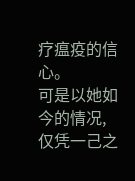疗瘟疫的信心。
可是以她如今的情况,仅凭一己之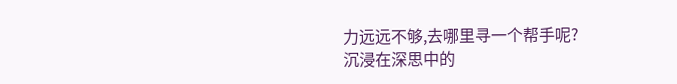力远远不够,去哪里寻一个帮手呢?
沉浸在深思中的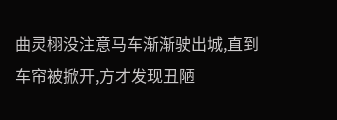曲灵栩没注意马车渐渐驶出城,直到车帘被掀开,方才发现丑陋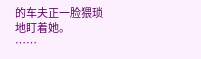的车夫正一脸猥琐地盯着她。
……